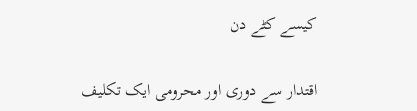کیسے کٹے دن

اقتدار سے دوری اور محرومی ایک تکلیف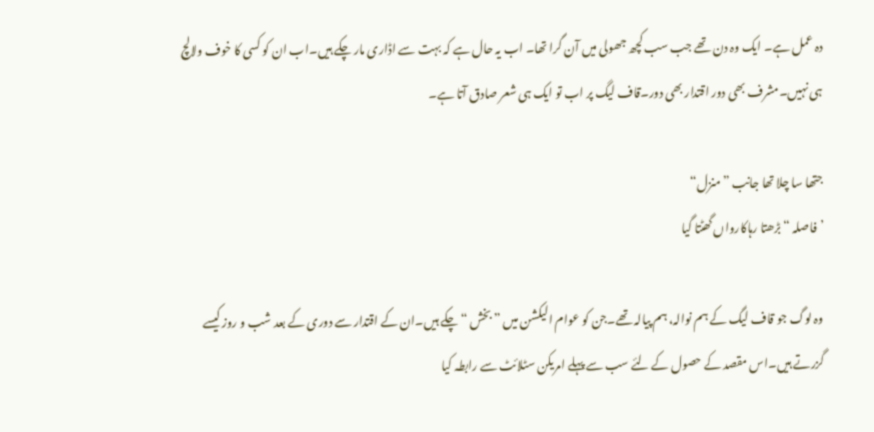دہ عمل ہے۔ ایک وہ دن تھے جب سب کچھ جھولی میں آن گرا تھا۔ اب یہ حال ہے کہ بہت سے اڈاری مار چکے ہیں۔اب ان کو کسی کا خوف ولالچ ہی نہیں۔مشرف بھی دور اقتدار بھی دور۔قاف لیگ پر اب تو ایک ہی شعر صادق آتا ہے۔

جتھا سا چلا تھا جانب ”منزل“
’فاصلہ “بڑھتا رہاکارواں گھٹتا گیا

وہ لوگ جو قاف لیگ کے ہم نوالہ، ہم پیالہ تھے۔جن کو عوام الیکشن میں ”بخش “ چکے ہیں۔ان کے اقتدار سے دوری کے بعد شب و روز کیسے گزرتے ہیں۔اس مقصد کے حصول کے لئے سب سے پہلے امریکن سٹلائٹ سے رابطہ کیا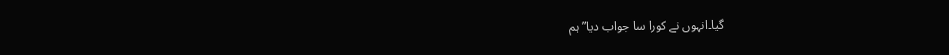گیا۔انہوں نے کورا سا جواب دیا” ہم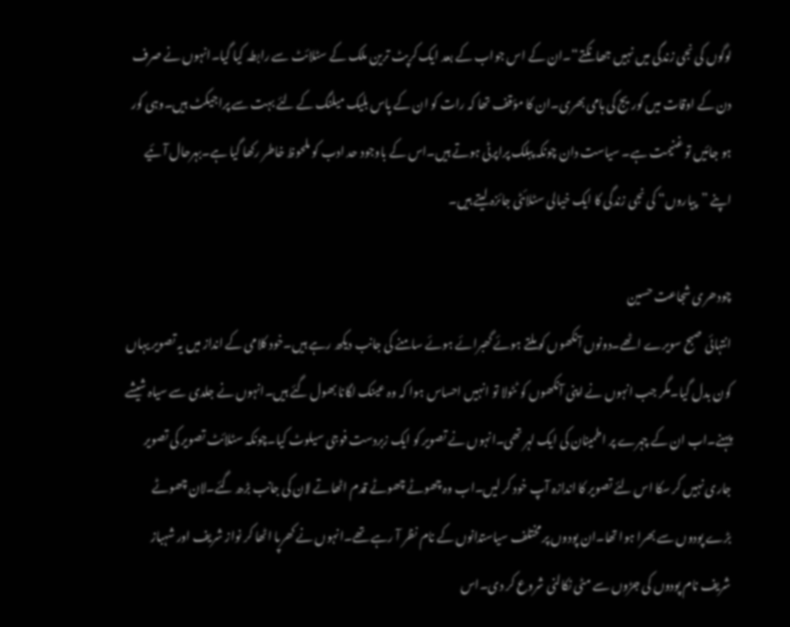لوگوں کی نجی زندگی میں نہیں جھانکتے“۔ان کے اس جواب کے بعد ایک کرپٹ ترین ملک کے سٹلائٹ سے رابطہ کیا گیا۔انہوں نے صرف دن کے اوقات میں کوریج کی ہامی بھری۔ان کا مؤقف تھا کہ رات کو ان کے پاس بلیک میلنگ کے لئے بہت سے پراجیکٹ ہیں۔وہی کور ہو جائیں تو غنیمت ہے۔ سیاست دان چونکہ پبلک پراپرٹی ہوتے ہیں۔اس کے باوجود حد ادب کو ملحوظ خاطر رکھا گیا ہے۔بہرحال آئیے اپنے ”پیاروں“ کی نجی زندگی کا ایک خیالی سٹلائٹی جائزہ لیتے ہیں۔

چودھری شجاعت حسین
انتہائی صبح سویرے اٹھے۔دونوں آنکھوں کو ملتے ہوئے گھبرائے ہوئے سامنے کی جانب دیکھ رہے ہیں۔خود کلامی کے انداز میں یہ تصویر یہاں کون بدل گیا۔مگر جب انہوں نے اپنی آنکھوں کو ٹٹولا تو انہیں احساس ہوا کہ وہ عینک لگانا بھول گئے ہیں۔انہوں نے جلدی سے سیاہ شیشے پہنے۔اب ان کے چہرے پر اطمینان کی ایک لہر تھی۔انہوں نے تصویر کو ایک زبردست فوجی سیلوٹ کیا۔چونکہ سٹلائٹ تصویر کی تصویر جاری نہیں کر سکا اس لئے تصویر کا اندازہ آپ خود کر لیں۔اب وہ چھوٹے چھوٹے قدم اٹھاتے لان کی جانب بڑھ گئے۔لان چھوٹے بڑے پودوں سے بھرا ہوا تھا۔ان پودوں پر مختلف سیاستدانوں کے نام نظر آ رہے تھے۔انہوں نے کھرپا اٹھا کر نواز شریف اور شہباز شریف نام پودوں کی جڑوں سے مٹی نکالنی شروع کر دی۔اس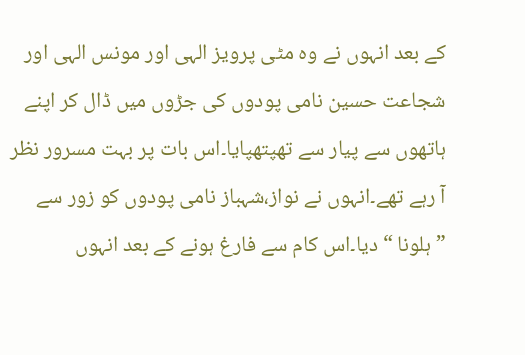کے بعد انہوں نے وہ مٹی پرویز الہی اور مونس الہی اور شجاعت حسین نامی پودوں کی جڑوں میں ڈال کر اپنے ہاتھوں سے پیار سے تھپتھپایا۔اس بات پر بہت مسرور نظر آ رہے تھے۔انہوں نے نواز،شہباز نامی پودوں کو زور سے ”ہلونا “ دیا۔اس کام سے فارغ ہونے کے بعد انہوں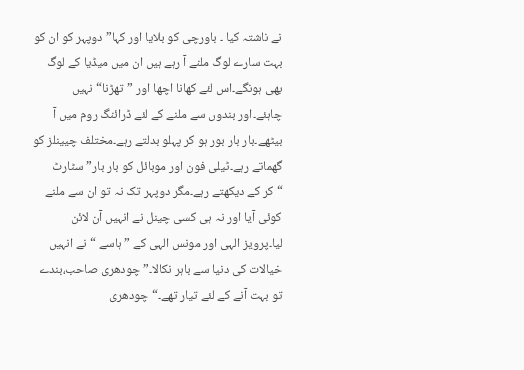نے ناشتہ کیا ۔ باورچی کو بلایا اور کہا”دوپہر کو ان کو بہت سارے لوگ ملنے آ رہے ہیں ان میں میڈیا کے لوگ بھی ہونگے۔اس لئے کھانا اچھا اور ”تھڑنا“ نہیں چاہئے۔اور بندوں سے ملنے کے لئے ڈرائنگ روم میں آ بیٹھے۔بار بار بور ہو کر پہلو بدلتے رہے۔مختلف چیینلز کو گھماتے رہے۔ٹیلی فون اور موبائل کو بار بار” سٹارٹ “کر کے دیکھتے رہے۔مگر دوپہر تک نہ تو ان سے ملنے کوئی آیا اور نہ ہی کسی چینل نے انہیں آن لائن لیا۔پرویز الہی اور مونس الہی کے ”ہاسے “نے انہیں خیالات کی دنیا سے باہر نکالا۔”چودھری صاحب،بندے تو بہت آنے کے لئے تیار تھے۔“چودھری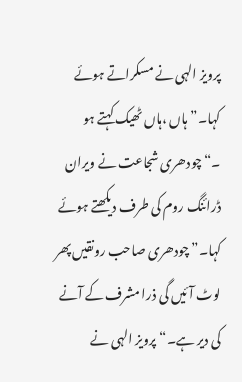پرویز الہی نے مسکراتے ہوئے کہا۔”ہاں ،ہاں ٹھیک کہتے ہو ۔“چودھری شجاعت نے ویران ڈرائنگ روم کی طرف دیکھتے ہوئے کہا۔”چودھری صاحب رونقیں پھر لوٹ آئیں گی ذرا مشرف کے آنے کی دیر ہے۔“پرویز الہی نے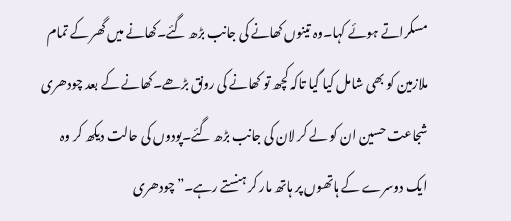مسکراتے ہوئے کہا۔وہ تینوں کھانے کی جانب بڑھ گئے۔کھانے میں گھر کے تمام ملازمین کو بھی شامل کیا گیا تاکہ کچھ تو کھانے کی رونق بڑھے۔کھانے کے بعد چودھری شجاعت حسین ان کو لے کر لان کی جانب بڑھ گئے۔پودوں کی حالت دیکھ کر وہ ایک دوسرے کے ہاتھوں پر ہاتھ مار کر ہنستے رہے۔”چودھری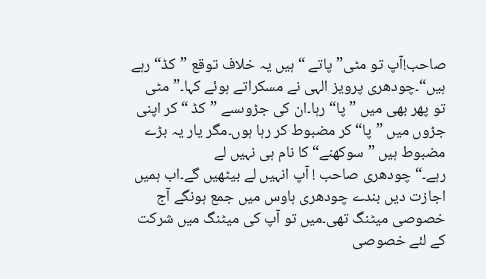صاحب!آپ تو مٹی” پاتے “ہیں یہ خلاف توقع ”کڈ“ رہے ہیں“۔چودھری پرویز الہی نے مسکراتے ہوئے کہا۔”مٹی تو پھر بھی میں ”پا“ رہا۔ان کی جڑوںسے ”کڈ “کر اپنی جڑوں میں ”پا“ کر مضبوط کر رہا ہوں۔مگر یار یہ بڑے مضبوط ہیں ”سوکھنے“ کا نام ہی نہیں لے رہے۔“چودھری صاحب ! آپ انہیں لے بیٹھیں گے۔اب ہمیں اجازت دیں بندے چودھری ہاوس میں جمع ہونگے آج خصوصی میٹنگ تھی۔میں تو آپ کی میٹنگ میں شرکت کے لئے خصوصی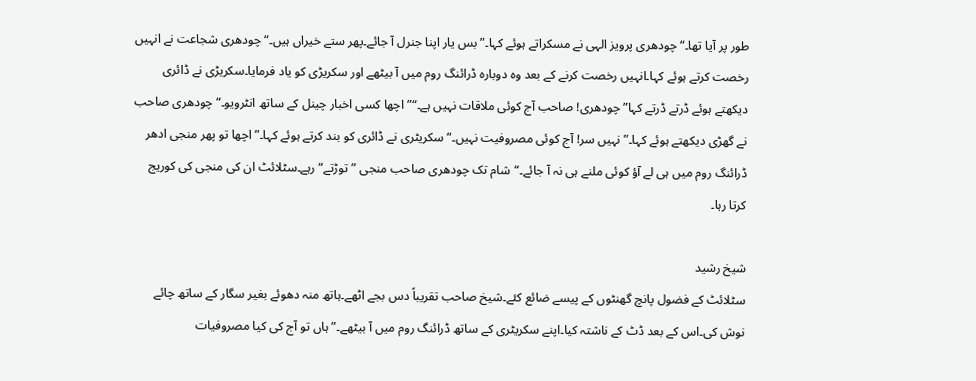طور پر آیا تھا۔“چودھری پرویز الہی نے مسکراتے ہوئے کہا۔”بس یار اپنا جنرل آ جائے۔پھر ستے خیراں ہیں۔“چودھری شجاعت نے انہیں رخصت کرتے ہوئے کہا۔انہیں رخصت کرنے کے بعد وہ دوبارہ ڈرائنگ روم میں آ بیٹھے اور سکریڑی کو یاد فرمایا۔سکریڑی نے ڈائری دیکھتے ہوئے ڈرتے ڈرتے کہا”چودھری! صاحب آج کوئی ملاقات نہیں ہے۔“”اچھا کسی اخبار چینل کے ساتھ انٹرویو۔“چودھری صاحب نے گھڑی دیکھتے ہوئے کہا۔”نہیں سر! آج کوئی مصروفیت نہیں۔“سکریٹری نے ڈائری کو بند کرتے ہوئے کہا۔”اچھا تو پھر منجی ادھر ڈرائنگ روم میں ہی لے آؤ کوئی ملنے ہی نہ آ جائے۔“شام تک چودھری صاحب منجی ”توڑتے“ رہے۔سٹلائٹ ان کی منجی کی کوریج کرتا رہا۔

شیخ رشید
سٹلائٹ کے فضول پانچ گھنٹوں کے پیسے ضائع کئے۔شیخ صاحب تقریباً دس بجے اٹھے۔ہاتھ منہ دھوئے بغیر سگار کے ساتھ چائے نوش کی۔اس کے بعد ڈٹ کے ناشتہ کیا۔اپنے سکریٹری کے ساتھ ڈرائنگ روم میں آ بیٹھے۔”ہاں تو آج کی کیا مصروفیات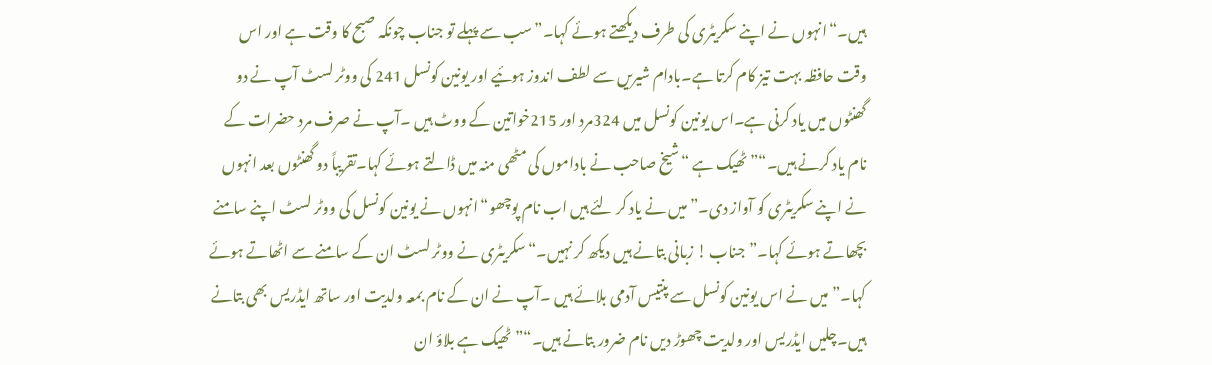ہیں۔“انہوں نے اپنے سکریٹری کی طرف دیکھتے ہوئے کہا۔”سب سے پہلے تو جناب چونکہ صبح کا وقت ہے اور اس وقت حافظہ بہت تیز کام کرتا ہے۔بادام شیریں سے لطف اندوز ہوئیے اور یونین کونسل 241 کی ووٹر لسٹ آپ نے دو گھنٹوں میں یاد کرنی ہے۔اس یونین کونسل میں 324مرد اور 215خواتین کے ووٹ ہیں ۔آپ نے صرف مرد حضرات کے نام یاد کرنے ہیں۔“”ٹھیک ہے “شیخ صاحب نے باداموں کی مٹھی منہ میں ڈالتے ہوئے کہا۔تقریباً دو گھنٹوں بعد انہوں نے اپنے سکریٹری کو آواز دی۔”میں نے یاد کر لئے ہیں اب نام پوچھو“انہوں نے یونین کونسل کی ووٹر لسٹ اپنے سامنے بچھاتے ہوئے کہا۔”جناب ! زبانی بتانے ہیں دیکھ کر نہیں۔“سکریٹری نے ووٹر لسٹ ان کے سامنے سے اٹھاتے ہوئے کہا۔”میں نے اس یونین کونسل سے پنتیس آدمی بلائے ہیں ۔آپ نے ان کے نام بمعہ ولدیت اور ساتھ ایڈریس بھی بتانے ہیں۔چلیں ایڈریس اور ولدیت چھوڑ دیں نام ضرور بتانے ہیں۔“”ٹھیک ہے بلاؤ ان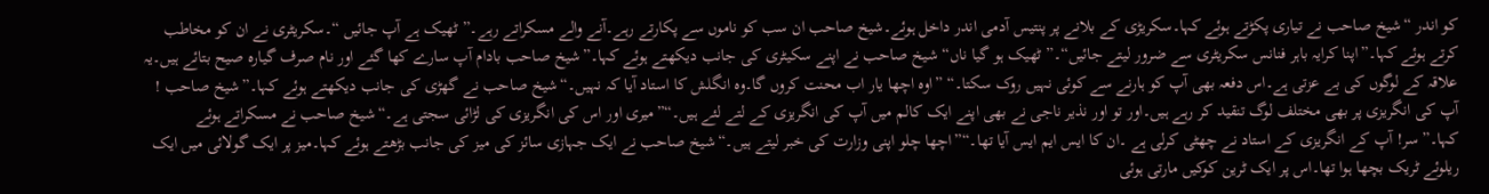کو اندر “شیخ صاحب نے تیاری پکڑتے ہوئے کہا۔سکریڑی کے بلانے پر پنتیس آدمی اندر داخل ہوئے۔شیخ صاحب ان سب کو ناموں سے پکارتے رہے۔آنے والے مسکراتے رہے۔”ٹھیک ہے آپ جائیں “۔سکریٹری نے ان کو مخاطب کرتے ہوئے کہا۔”اپنا کرایہ باہر فنانس سکریٹری سے ضرور لیتے جائیں“۔”ٹھیک ہو گیا ناں“ شیخ صاحب نے اپنے سکیٹری کی جانب دیکھتے ہوئے کہا۔”شیخ صاحب بادام آپ سارے کھا گئے اور نام صرف گیارہ صیح بتائے ہیں۔یہ علاقہ کے لوگوں کی بے عزتی ہے۔اس دفعہ بھی آپ کو ہارنے سے کوئی نہیں روک سکتا۔“ ”اوہ اچھا یار اب محنت کروں گا۔وہ انگلش کا استاد آیا کہ نہیں۔“شیخ صاحب نے گھڑی کی جانب دیکھتے ہوئے کہا۔”شیخ صاحب ! آپ کی انگریزی پر بھی مختلف لوگ تنقید کر رہے ہیں۔اور تو اور نذیر ناجی نے بھی اپنے ایک کالم میں آپ کی انگریزی کے لتے لئے ہیں۔“”میری اور اس کی انگریزی کی لڑائی سجتی ہے۔“شیخ صاحب نے مسکراتے ہوئے کہا۔”سر! آپ کے انگریزی کے استاد نے چھٹی کرلی ہے ۔ان کا ایس ایم ایس آیا تھا۔“”اچھا چلو اپنی وزارت کی خبر لیتے ہیں۔“شیخ صاحب نے ایک جہازی سائز کی میز کی جانب بڑھتے ہوئے کہا۔میز پر ایک گولائی میں ایک ریلوئے ٹریک بچھا ہوا تھا۔اس پر ایک ٹرین کوکیں مارتی ہوئی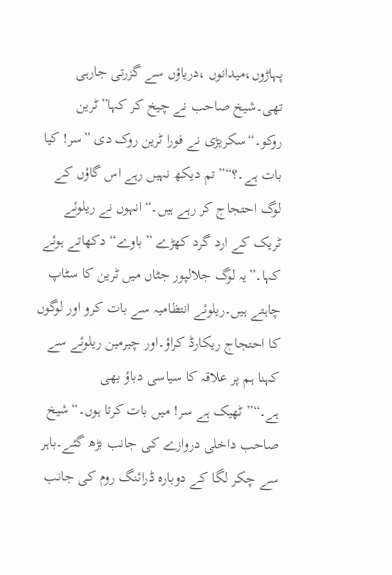پہاڑوں،میدانوں ،دریاؤں سے گزرتی جارہی تھی۔شیخ صاحب نے چیخ کر کہا” ٹرین روکو۔“سکریڑی نے فورا ٹرین روک دی ”سر! کیا بات ہے۔؟“”تم دیکھ نہیں رہے اس گاؤں کے لوگ احتجاج کر رہے ہیں۔“انہوں نے ریلوئے ٹریک کے ارد گرد کھڑے ”باوے“ دکھاتے ہوئے کہا۔”یہ لوگ جلالپور جٹاں میں ٹرین کا سٹاپ چاہتے ہیں۔ریلوئے انتظامیہ سے بات کرو اور لوگوں کا احتجاج ریکارڈ کراؤ۔اور چیرمین ریلوئے سے کہنا ہم پر علاقہ کا سیاسی دباؤ بھی ہے۔“”ٹھیک ہے سر! میں بات کرتا ہوں۔“شیخ صاحب داخلی دروازے کی جانب بڑھ گئے۔باہر سے چکر لگا کے دوبارہ ڈرائنگ روم کی جانب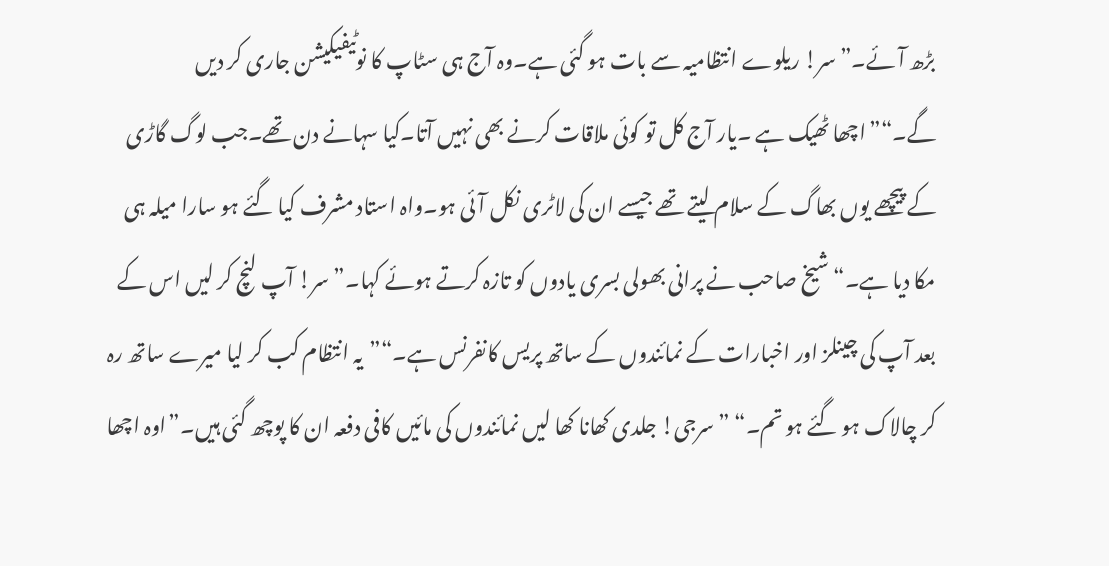بڑھ آئے۔”سر! ریلوے انتظامیہ سے بات ہو گئی ہے۔وہ آج ہی سٹاپ کا نوٹیفیکیشن جاری کر دیں گے۔“”اچھا ٹھیک ہے ۔یار آج کل تو کوئی ملاقات کرنے بھی نہیں آتا۔کیا سہانے دن تھے۔جب لوگ گاڑی کے پیچھے یوں بھاگ کے سلام لیتے تھے جیسے ان کی لاٹری نکل آئی ہو۔واہ استاد مشرف کیا گئے ہو سارا میلہ ہی مکا دیا ہے۔“شیخ صاحب نے پرانی بھولی بسری یادوں کو تازہ کرتے ہوئے کہا۔”سر! آپ لنچ کر لیں اس کے بعد آپ کی چینلز اور اخبارات کے نمائندوں کے ساتھ پریس کانفرنس ہے۔“”یہ انتظام کب کر لیا میرے ساتھ رہ کر چالاک ہو گئے ہو تم۔“ ”سرجی! جلدی کھانا کھا لیں نمائندوں کی مائیں کافی دفعہ ان کا پوچھ گئی ہیں۔”اوہ اچھا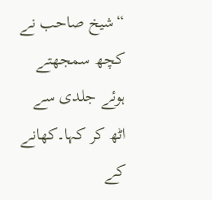“شیخ صاحب نے کچھ سمجھتے ہوئے جلدی سے اٹھ کر کہا۔کھانے کے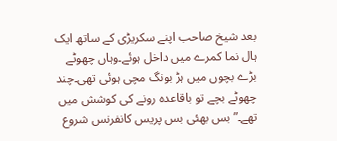بعد شیخ صاحب اپنے سکریڑی کے ساتھ ایک ہال نما کمرے میں داخل ہوئے۔وہاں چھوٹے بڑے بچوں میں ہڑ بونگ مچی ہوئی تھی۔چند چھوٹے بچے تو باقاعدہ رونے کی کوشش میں تھے۔”بس بھئی بس پریس کانفرنس شروع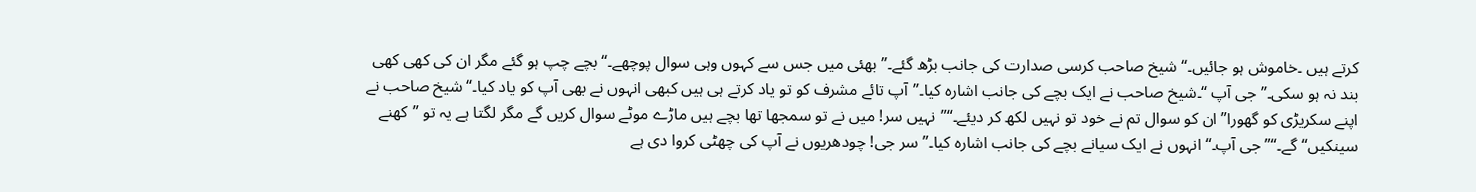کرتے ہیں ۔خاموش ہو جائیں۔“شیخ صاحب کرسی صدارت کی جانب بڑھ گئے۔”بھئی میں جس سے کہوں وہی سوال پوچھے۔“بچے چپ ہو گئے مگر ان کی کھی کھی بند نہ ہو سکی۔”جی آپ “۔شیخ صاحب نے ایک بچے کی جانب اشارہ کیا۔”آپ تائے مشرف کو تو یاد کرتے ہی ہیں کبھی انہوں نے بھی آپ کو یاد کیا۔“شیخ صاحب نے اپنے سکریڑی کو گھورا”ان کو سوال تم نے خود تو نہیں لکھ کر دیئے۔“”نہیں سر! میں نے تو سمجھا تھا بچے ہیں ماڑے موٹے سوال کریں گے مگر لگتا ہے یہ تو ”کھنے سینکیں“گے۔“”جی آپ۔“انہوں نے ایک سیانے بچے کی جانب اشارہ کیا۔”سر جی! چودھریوں نے آپ کی چھٹی کروا دی ہے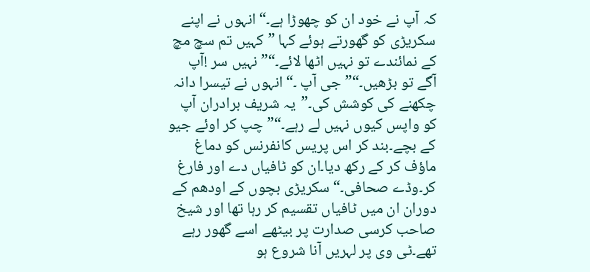کہ آپ نے خود ان کو چھوڑا ہے۔“انہوں نے اپنے سکریڑی کو گھورتے ہوئے کہا ”کہیں تم سچ مچ کے نمائندے تو نہیں اٹھا لائے۔“”نہیں سر !آپ آگے تو بڑھیں۔“”جی آپ ۔“انہوں نے تیسرا دانہ چکھنے کی کوشش کی۔”یہ شریف برادران آپ کو واپس کیوں نہیں لے رہے۔“”چپ کر اوئے جیو کے بچے۔بند کر اس پریس کانفرنس کو دماغ ماؤف کر کے رکھ دیا۔ان کو ٹافیاں دے اور فارغ کر۔وڈے صحافی۔“سکریڑی بچوں کے اودھم کے دوران ان میں ٹافیاں تقسیم کر رہا تھا اور شیخ صاحب کرسی صدارت پر بیٹھے اسے گھور رہے تھے۔ٹی وی پر لہریں آنا شروع ہو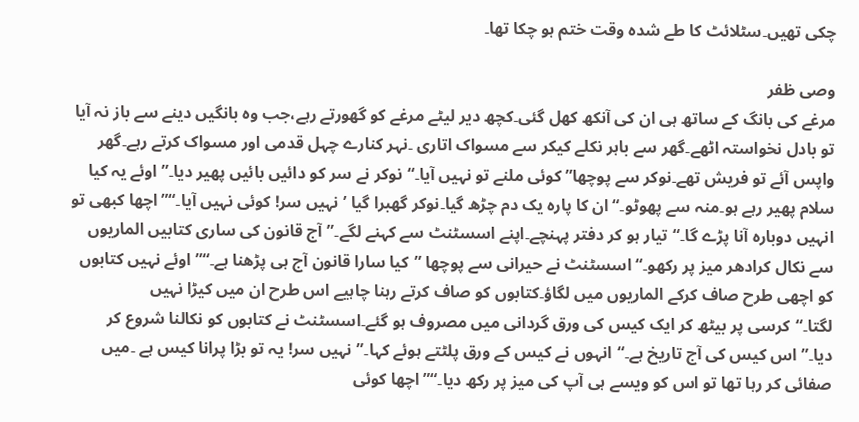چکی تھیں۔سٹلائٹ کا طے شدہ وقت ختم ہو چکا تھا۔

وصی ظفر
مرغے کی بانگ کے ساتھ ہی ان کی آنکھ کھل گئی۔کچھ دیر لیٹے مرغے کو گھورتے رہے،جب وہ بانگیں دینے سے باز نہ آیا تو بادل نخواستہ اٹھے۔گھر سے باہر نکلے کیکر سے مسواک اتاری ۔نہر کنارے چہل قدمی اور مسواک کرتے رہے۔گھر واپس آئے تو فریش تھے۔نوکر سے پوچھا” کوئی ملنے تو نہیں آیا۔“نوکر نے سر کو دائیں بائیں پھیر دیا۔”اوئے یہ کیا سلام پھیر رہے ہو۔منہ سے پھوٹو۔“ان کا پارہ یک دم چڑھ گیا۔نوکر گھبرا گیا ’نہیں سر! کوئی نہیں آیا۔“”اچھا کبھی تو انہیں دوبارہ آنا پڑے گا۔“تیار ہو کر دفتر پہنچے۔اپنے اسسٹنٹ سے کہنے لگے۔”آج قانون کی ساری کتابیں الماریوں سے نکال کرادھر میز پر رکھو۔“اسسٹنٹ نے حیرانی سے پوچھا ”کیا سارا قانون آج ہی پڑھنا ہے۔“”اوئے نہیں کتابوں کو اچھی طرح صاف کرکے الماریوں میں لگاؤ۔کتابوں کو صاف کرتے رہنا چاہیے اس طرح ان میں کیڑا نہیں لگتا۔“کرسی پر بیٹھ کر ایک کیس کی ورق گردانی میں مصروف ہو گئے۔اسسٹنٹ نے کتابوں کو نکالنا شروع کر دیا۔”اس کیس کی آج تاریخ ہے۔“انہوں نے کیس کے ورق پلٹتے ہوئے کہا۔”نہیں سر! یہ تو بڑا پرانا کیس ہے ۔میں صفائی کر رہا تھا تو اس کو ویسے ہی آپ کی میز پر رکھ دیا۔“”اچھا کوئی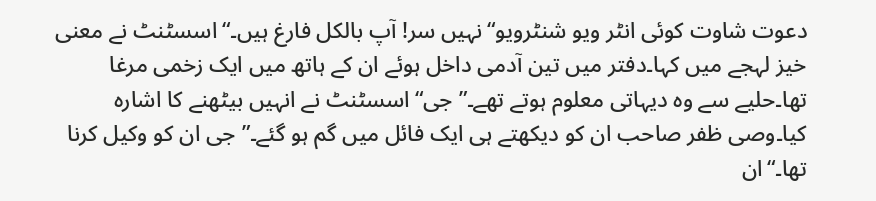دعوت شاوت کوئی انٹر ویو شنٹرویو“نہیں سر! آپ بالکل فارغ ہیں۔“اسسٹنٹ نے معنی خیز لہجے میں کہا۔دفتر میں تین آدمی داخل ہوئے ان کے ہاتھ میں ایک زخمی مرغا تھا۔حلیے سے وہ دیہاتی معلوم ہوتے تھے۔”جی“اسسٹنٹ نے انہیں بیٹھنے کا اشارہ کیا۔وصی ظفر صاحب ان کو دیکھتے ہی ایک فائل میں گم ہو گئے۔”جی ان کو وکیل کرنا تھا۔“ان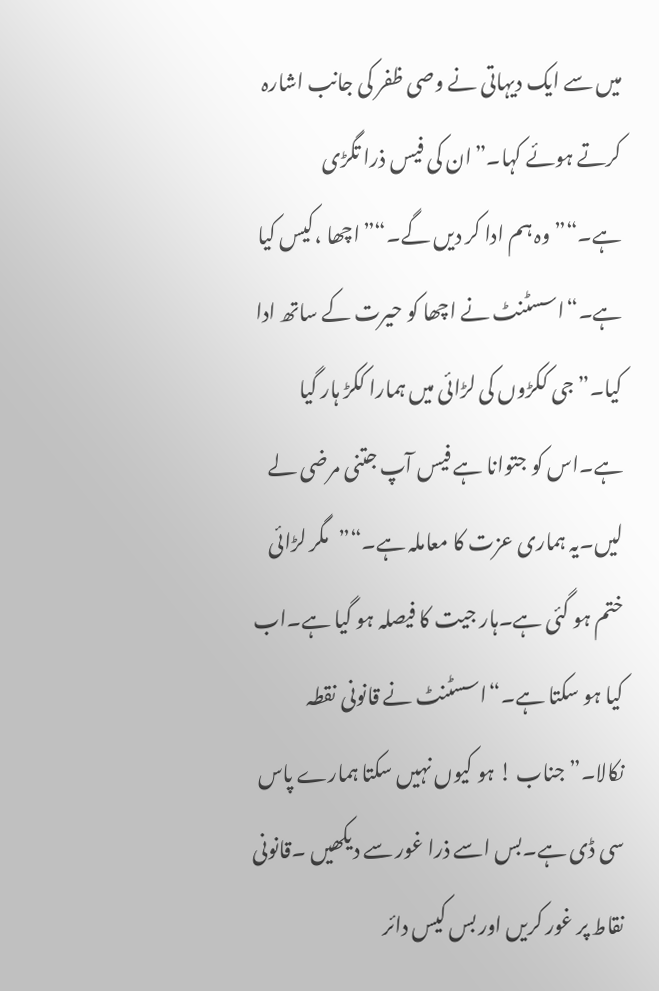میں سے ایک دیہاتی نے وصی ظفر کی جانب اشارہ کرتے ہوئے کہا۔”ان کی فیس ذرا تگڑی ہے۔“”وہ ہم ادا کر دیں گے۔“”اچھا ،کیس کیا ہے۔“اسسٹنٹ نے اچھا کو حیرت کے ساتھ ادا کیا۔”جی ککڑوں کی لڑائی میں ہمارا ککڑ ہار گیا ہے۔اس کو جتوانا ہے فیس آپ جتنی مرضی لے لیں۔یہ ہماری عزت کا معاملہ ہے۔“”مگر لڑائی ختم ہو گئی ہے۔ہار جیت کا فیصلہ ہو گیا ہے۔اب کیا ہو سکتا ہے۔“اسسٹنٹ نے قانونی نقطہ نکالا۔”جناب ! ہو کیوں نہیں سکتا ہمارے پاس سی ڈی ہے۔بس اسے ذرا غور سے دیکھیں ۔قانونی نقاط پر غور کریں اور بس کیس دائر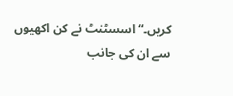کریں۔“اسسٹنٹ نے کن اکھیوں سے ان کی جانب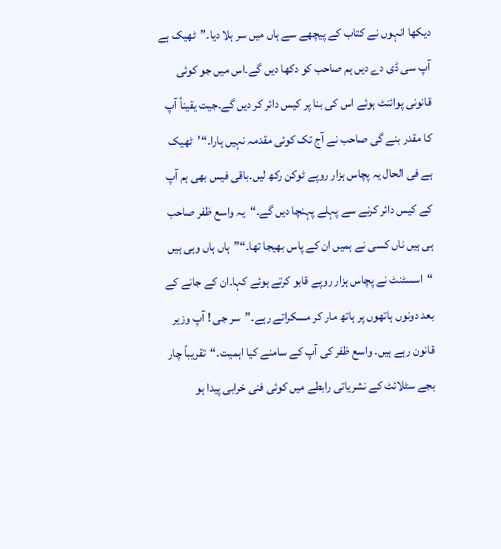دیکھا انہوں نے کتاب کے پیچھے سے ہاں میں سر ہلا دیا۔”ٹھیک ہے آپ سی ڈی دے دیں ہم صاحب کو دکھا دیں گے۔اس میں جو کوئی قانونی پوائنٹ ہوئے اس کی بنا پر کیس دائر کر دیں گے۔جیت یقیناً آپ کا مقدر بنے گی صاحب نے آج تک کوئی مقدمہ نہیں ہارا۔“’ٹھیک ہے فی الحال یہ پچاس ہزار روپے ٹوکن رکھ لیں۔باقی فیس بھی ہم آپ کے کیس دائر کرنے سے پہلے پہنچا دیں گے۔“یہ واسع ظفر صاحب ہی ہیں ناں کسی نے ہمیں ان کے پاس بھیجا تھا۔“”ہاں ہاں وہی ہیں “اسسٹنٹ نے پچاس ہزار روپے قابو کرتے ہوئے کہا۔ان کے جانے کے بعد دونوں ہاتھوں پر ہاتھ مار کر مسکراتے رہے۔”سر جی ! آپ وزیر قانون رہے ہیں۔ واسع ظفر کی آپ کے سامنے کیا اہمیت۔“تقریباً چار بجے سٹلائٹ کے نشریاتی رابطے میں کوئی فنی خرابی پیدا ہو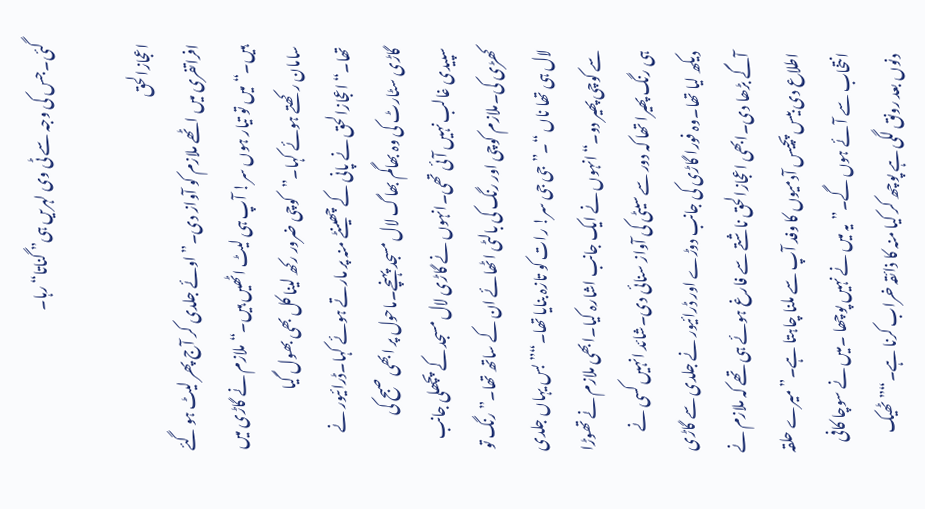گئی۔جس کی وجہ سے ٹی وی لہریں ہی” گناتا“ رہا۔

اعجازالحق
افراتفری میں اٹھے ملازم کو آواز دی۔”اوئے جلدی کر آج پھر لیٹ ہو گئے ہیں۔“ میں تو تیار ہوں سر! آپ ہی لیٹ اٹھیں ہیں۔“ملازم نے گاڑی میں سامان رکھتے ہوئے کہا۔”کوچی ضرور رکھ لینا کل بھی بھول گیا تھا۔“اعجازالحق نے پانی کے چھینٹے منہ پر مارتے ہوئے کہا۔ڈرائیور نے گاڑی سٹارٹ کی وہ بھاگم بھاگ لال مسجد پہنچے۔ماحول پر ابھی صبح کی سپیدی غالب نہیں آئی تھی۔انہوں نے گاڑی لال مسجد کے پچھلی جانب کھڑی کی۔ملازم کوچی اور رنگ کی بالٹی اٹھائے ان کے ساتھ تھا۔”رنگ تو لال ہی تھا ناں “۔”جی جی سر! رات کو تازہ بنایا تھا۔“”بس یہاں جلدی سے کوچی پھیر دو۔“انہوں نے ایک جانب اشارہ کیا۔ابھی ملازم نے تھوڑا ہی رنگ پھیرا تھا کہ دور سے سیٹی کی آواز سنائی دی۔شائد انہیں کسی نے دیکھ لیا تھا۔وہ فورا گاڑی کی جانب دوڑے اور ڈرائیور نے جلدی سے گاڑی آگے بڑھا دی۔ابھی اعجازالحق ناشتے سے فارغ ہوئے ہی تھے کہ ملازم نے اطلاع دی بیس پچیس آدمیوں کا وفد آپ سے ملنا چاہتا ہے۔”میرے حلقہ انتخاب سے آئے ہوں گے۔”یہ میں نے نہیں پوچھا ۔میں نے سوچا کافی دنوں بعد رونق لگی ہے پوچھ کر کیا منہ کا ذائقہ خراب کرنا ہے۔“”ٹھیک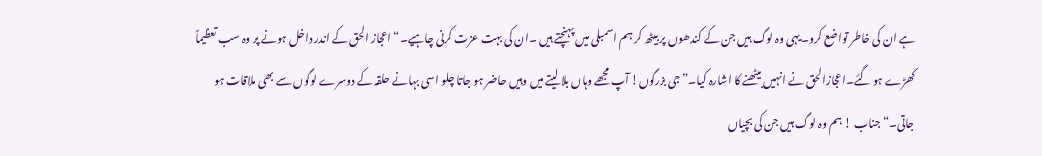ہے ان کی خاطر تواضع کرو۔یہی وہ لوگ ہیں جن کے کندھوں پر بیٹھ کر ہم اسمبلی میں پہنچتے ہیں ۔ان کی بہت عزت کرنی چاہیے۔“اعجاز الحق کے اندر داخل ہونے پر وہ سب تعظیماً کھڑے ہو گئے۔اعجازالحق نے انہیں بیٹھنے کا اشارہ کیا۔”جی بزرگوں! آپ مجھے وہاں بلا لیتے میں وہیں حاضر ہو جاتا چلو اسی بہانے حلقہ کے دوسرے لوگوں سے بھی ملاقات ہو جاتی۔“جناب ! ہم وہ لوگ ہیں جن کی بچیاں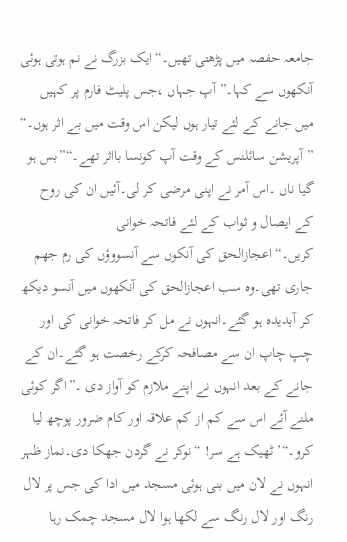جامعہ حفصہ میں پڑھتی تھیں۔“ایک بزرگ نے نم ہوتی ہوئی آنکھوں سے کہا۔”آپ جہاں ،جس پلیٹ فارم پر کہیں میں جانے کے لئے تیار ہوں لیکن اس وقت میں بے اثر ہوں۔“ ”آپریشن سائلنس کے وقت آپ کونسا بااثر تھے۔“”بس ہو گیا ناں ۔اس آمر نے اپنی مرضی کر لی۔آئیں ان کی روح کے ایصال و ثواب کے لئے فاتحہ خوانی کریں۔“اعجازالحق کی آنکوں سے آنسووؤں کی رم جھم جاری تھی۔وہ سب اعجازالحق کی آنکھوں میں آنسو دیکھ کر آبدیدہ ہو گئے۔انہوں نے مل کر فاتحہ خوانی کی اور چپ چاپ ان سے مصافحہ کرکے رخصت ہو گئے۔ان کے جانے کے بعد انہوں نے اپنے ملازم کو آواز دی ۔”اگر کوئی ملنے آئے اس سے کم از کم علاقہ اور کام ضرور پوچھ لیا کرو۔“’ٹھیک ہے سر! “نوکر نے گردن جھکا دی۔نماز ظہر انہوں نے لان میں بنی ہوئی مسجد میں ادا کی جس پر لال رنگ اور لال رنگ سے لکھا ہوا لال مسجد چمک رہا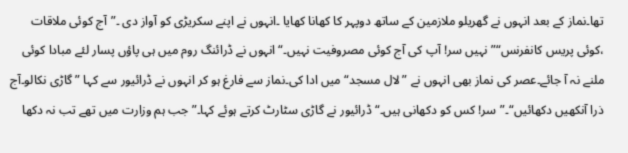تھا۔نماز کے بعد انہوں نے گھریلو ملازمین کے ساتھ دوپہر کا کھانا کھایا ۔انہوں نے اپنے سکریڑی کو آواز دی ۔”آج کوئی ملاقات ،کوئی پریس کانفرنس“”نہیں سر! آپ کی آج کوئی مصروفیت نہیں۔“انہوں نے ڈرائنگ روم میں ہی پاؤں پسار لئے مبادا کوئی ملنے نہ آ جائے۔عصر کی نماز بھی انہوں نے ”لال مسجد“ میں ادا کی۔نماز سے فارغ ہو کر انہوں نے ڈرائیور سے کہا ”گاڑی نکالو۔آج ذرا آنکھیں دکھائیں“۔”سر! کس کو دکھانی ہیں۔“ ڈرائیور نے گاڑی سٹارٹ کرتے ہوئے کہا۔”جب ہم وزارت میں تھے تب نہ دکھا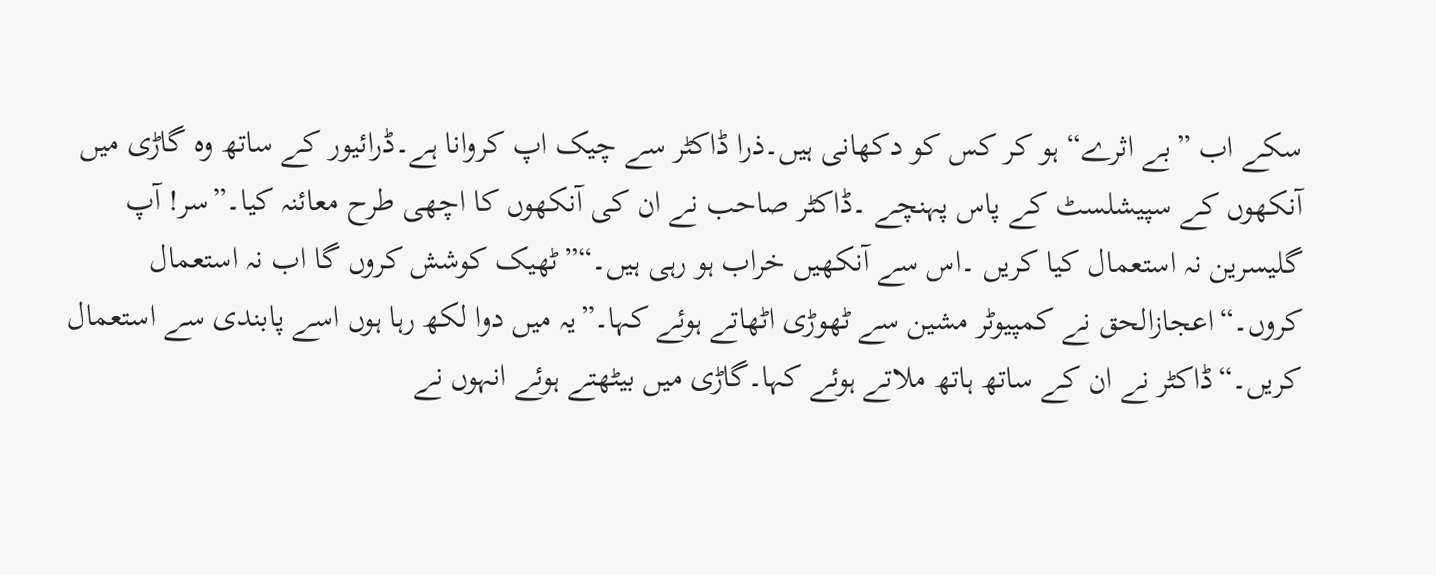سکے اب ”بے اثرے“ ہو کر کس کو دکھانی ہیں۔ذرا ڈاکٹر سے چیک اپ کروانا ہے۔ڈرائیور کے ساتھ وہ گاڑی میں آنکھوں کے سپیشلسٹ کے پاس پہنچے ۔ڈاکٹر صاحب نے ان کی آنکھوں کا اچھی طرح معائنہ کیا۔”سر! آپ گلیسرین نہ استعمال کیا کریں ۔اس سے آنکھیں خراب ہو رہی ہیں۔“”ٹھیک کوشش کروں گا اب نہ استعمال کروں۔“اعجازالحق نے کمپیوٹر مشین سے ٹھوڑی اٹھاتے ہوئے کہا۔”یہ میں دوا لکھ رہا ہوں اسے پابندی سے استعمال کریں۔“ڈاکٹر نے ان کے ساتھ ہاتھ ملاتے ہوئے کہا۔گاڑی میں بیٹھتے ہوئے انہوں نے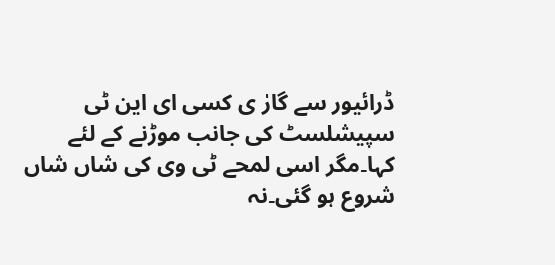ڈرائیور سے گارٰ ی کسی ای این ٹی سپیشلسٹ کی جانب موڑنے کے لئے کہا۔مگر اسی لمحے ٹی وی کی شاں شاں شروع ہو گئی۔نہ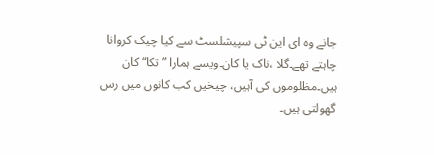جانے وہ ای این ٹی سپیشلسٹ سے کیا چیک کروانا چاہتے تھے۔گلا ،ناک یا کان۔ویسے ہمارا ”تکا“ کان ہیں۔مظلوموں کی آہیں، چیخیں کب کانوں میں رس گھولتی ہیں۔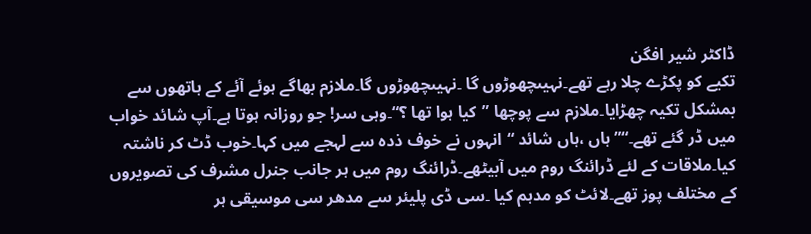ڈاکٹر شیر افگن
تکیے کو پکڑے چلا رہے تھے۔نہیںچھوڑوں گا ۔نہیںچھوڑوں گا۔ملازم بھاگے ہوئے آئے کے ہاتھوں سے بمشکل تکیہ چھڑایا۔ملازم سے پوچھا ”کیا ہوا تھا ؟“۔وہی سر! جو روزانہ ہوتا ہے۔آپ شائد خواب میں ڈر گئے تھے۔“”ہاں ،ہاں شائد “انہوں نے خوف ذدہ سے لہجے میں کہا۔خوب ڈٹ کر ناشتہ کیا۔ملاقات کے لئے ڈرائنگ روم میں آبیٹھے۔ڈرائنگ روم میں ہر جانب جنرل مشرف کی تصویروں کے مختلف پوز تھے۔لائٹ کو مدہم کیا ۔سی ڈی پلیئر سے مدھر سی موسیقی ہر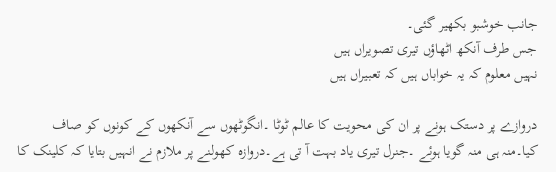جانب خوشبو بکھیر گئی۔
جس طرف آنکھ اٹھاؤں تیری تصویراں ہیں
نہیں معلوم کہ یہ خواباں ہیں کہ تعبیراں ہیں

دروازے پر دستک ہونے پر ان کی محویت کا عالم ٹوٹا ۔انگوٹھوں سے آنکھوں کے کونوں کو صاف کیا۔منہ ہی منہ گویا ہوئے ۔جنرل تیری یاد بہت آ تی ہے۔دروازہ کھولنے پر ملازم نے انہیں بتایا کہ کلینک کا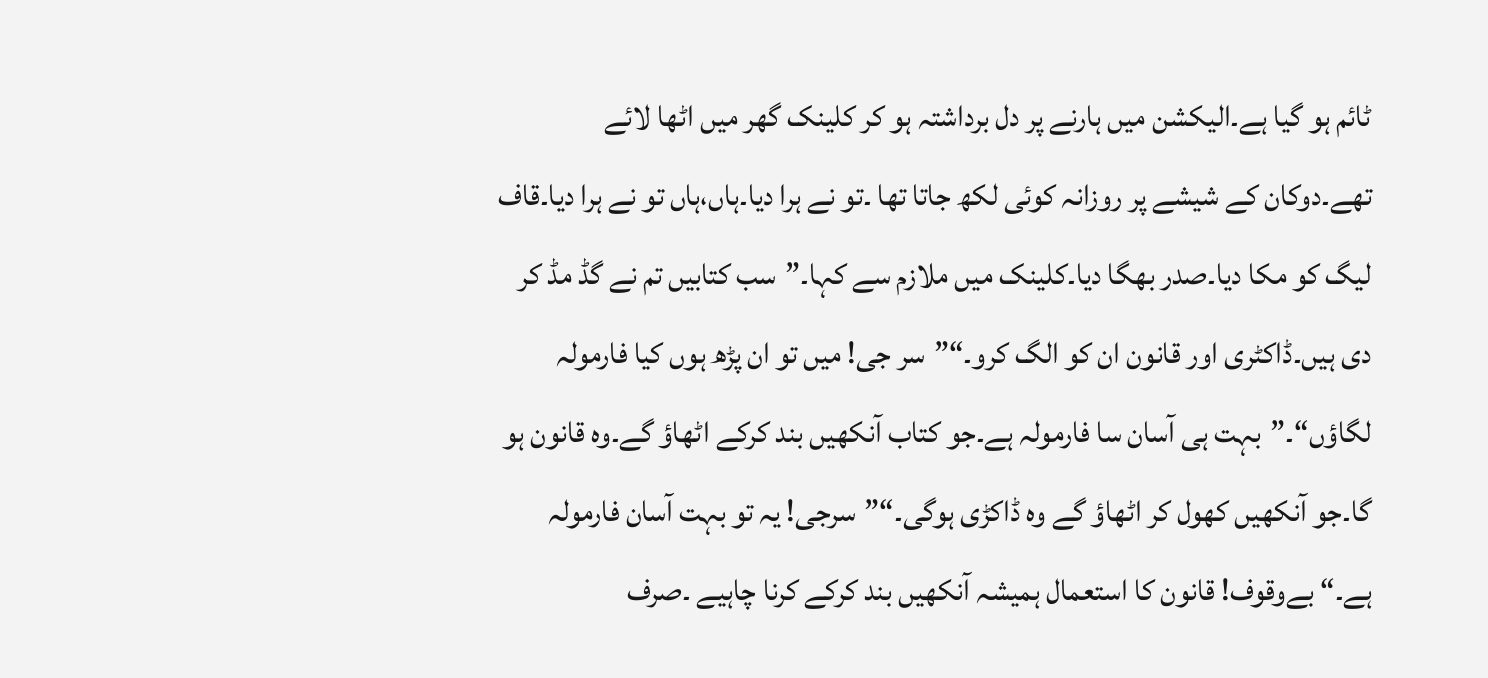ٹائم ہو گیا ہے۔الیکشن میں ہارنے پر دل برداشتہ ہو کر کلینک گھر میں اٹھا لائے تھے۔دوکان کے شیشے پر روزانہ کوئی لکھ جاتا تھا ۔تو نے ہرا دیا۔ہاں،ہاں تو نے ہرا دیا۔قاف لیگ کو مکا دیا۔صدر بھگا دیا۔کلینک میں ملازم سے کہا۔”سب کتابیں تم نے گڈ مڈ کر دی ہیں۔ڈاکٹری اور قانون ان کو الگ کرو۔“”سر جی! میں تو ان پڑھ ہوں کیا فارمولہ لگاؤں“۔”بہت ہی آسان سا فارمولہ ہے۔جو کتاب آنکھیں بند کرکے اٹھاؤ گے۔وہ قانون ہو گا۔جو آنکھیں کھول کر اٹھاؤ گے وہ ڈاکڑی ہوگی۔“”سرجی! یہ تو بہت آسان فارمولہ ہے۔“ بےوقوف! قانون کا استعمال ہمیشہ آنکھیں بند کرکے کرنا چاہیے ۔صرف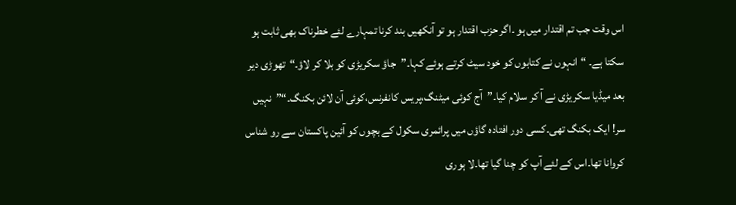اس وقت جب تم اقتدار میں ہو ۔اگر حزب اقتدار ہو تو آنکھیں بند کرنا تمہارے لئے خطرناک بھی ثابت ہو سکتا ہے۔ “انہوں نے کتابوں کو خود سیٹ کرتے ہوئے کہا۔”جاؤ سکریڑی کو بلا کر لاؤ۔“تھوڑی دیر بعد میڈیا سکریڑی نے آ کر سلام کیا۔”آج کوئی میٹنگ،پریس کانفرنس،کوئی آن لائن بکنگ۔“”نہیں سر! ایک بکنگ تھی۔کسی دور افتادہ گاؤں میں پرائمری سکول کے بچوں کو آئین پاکستان سے رو شناس کروانا تھا۔اس کے لئے آپ کو چنا گیا تھا۔لا ہوری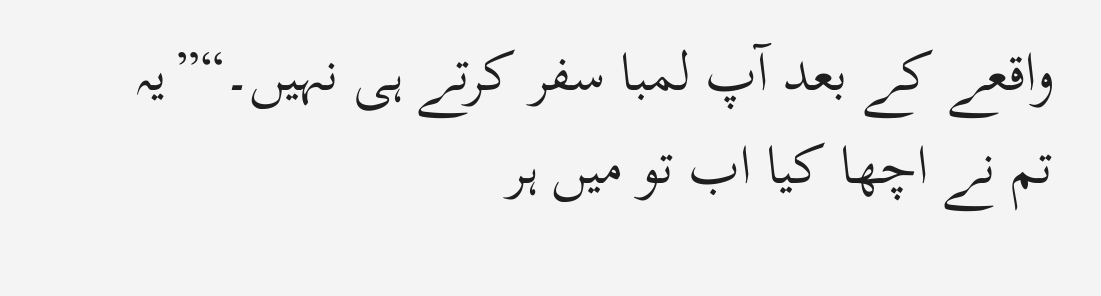واقعے کے بعد آپ لمبا سفر کرتے ہی نہیں۔“”یہ تم نے اچھا کیا اب تو میں ہر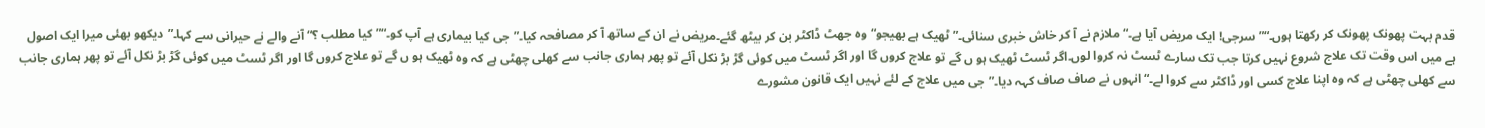قدم بہت پھونک پھونک کر رکھتا ہوں۔“”سرجی! ایک مریض آیا ہے۔“ملازم نے آ کر خاش خبری سنائی۔” ٹھیک ہے بھیجو“وہ جھٹ ڈاکٹر بن کر بیٹھ گئے۔مریض نے ان کے ساتھ آ کر مصافحہ کیا۔”جی کیا بیماری ہے آپ کو۔“”کیا مطلب ؟“ آنے والے نے حیرانی سے کہا۔”دیکھو بھئی میرا ایک اصول ہے میں اس وقت تک علاج شروع نہیں کرتا جب تک سارے ٹسٹ نہ کروا لوں۔اگر ٹسٹ ٹھیک ہو ں گے تو علاج کروں گا اور اگر ٹسٹ میں کوئی گڑ بڑ نکل آئے تو پھر ہماری جانب سے کھلی چھٹی ہے کہ وہ ٹھیک ہو ں گے تو علاج کروں گا اور اگر ٹسٹ میں کوئی گڑ بڑ نکل آئے تو پھر ہماری جانب سے کھلی چھٹی ہے کہ وہ اپنا علاج کسی اور ڈاکٹر سے کروا لے۔“انہوں نے صاف صاف کہہ دیا۔”جی میں علاج کے لئے نہیں ایک قانون مشورے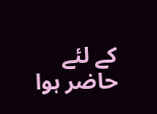کے لئے حاضر ہوا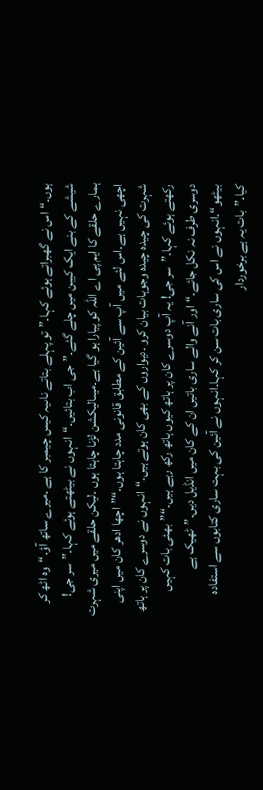ہوں۔“اس نے گھبراتے ہوئے کہا۔”تو پہلے بتاتے ناںیہ کیس چیمبر کا ہے ۔میرے ساتھ آؤ۔“وہ اٹھ کر شیشے کے بنے ایک کیبن میں چلے گئے۔”جی اب بتائیں۔“انہوں نے بیٹھتے ہوئے کہا۔”سر جی! ہمارے حلقے کا ایم پی اے اللہ کو پیارا ہو گیا ہے۔میںالیکشن لڑنا چاہتا ہوں ۔لیکن حلقے میں میری شہرت اچھی نہیں ہے۔اس لئے میں آپ سے آئین کے مطابق قانونی مدد چاہتا ہوں۔“”اچھا ادھر کان میں اپنی شہرت کی چیدہ چیدہ وجوہات بیان کرو ۔دیواروں کے بھی کان ہوتے ہیں۔“انہوں نے دوسرے کان پر ہاتھ رکھتے ہوئے کہا۔”سر جی! یہ آپ دوسرے کان پر ہاتھ کیوں ہاتھ رکھ رہے ہیں۔“”بھئی بات کہیں دوسری طرف نہ نکل جائے۔“اور آنے والے ساری باتیں ان کے کان میں انڈیل دیں۔”ٹھیک ہے بیٹھو“۔انہوں نے اس کی ساری بات سن کر کہا۔انہوں نے آئین کی بہت ساری کتابوں سے استفادہ کیا۔”بات یہ ہے برخوردار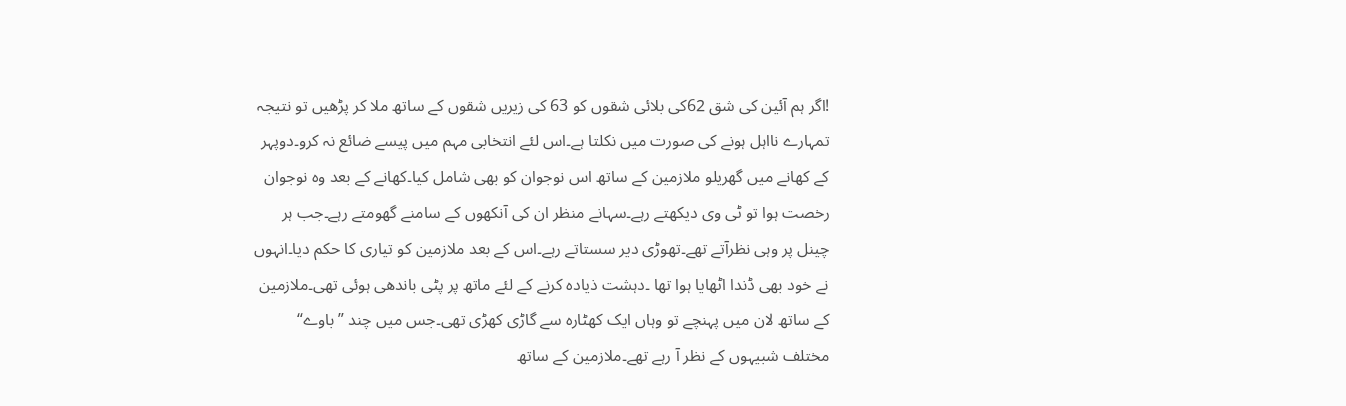!اگر ہم آئین کی شق 62کی بلائی شقوں کو 63 کی زیریں شقوں کے ساتھ ملا کر پڑھیں تو نتیجہ تمہارے نااہل ہونے کی صورت میں نکلتا ہے۔اس لئے انتخابی مہم میں پیسے ضائع نہ کرو۔دوپہر کے کھانے میں گھریلو ملازمین کے ساتھ اس نوجوان کو بھی شامل کیا۔کھانے کے بعد وہ نوجوان رخصت ہوا تو ٹی وی دیکھتے رہے۔سہانے منظر ان کی آنکھوں کے سامنے گھومتے رہے۔جب ہر چینل پر وہی نظرآتے تھے۔تھوڑی دیر سستاتے رہے۔اس کے بعد ملازمین کو تیاری کا حکم دیا۔انہوں نے خود بھی ڈندا اٹھایا ہوا تھا ۔دہشت ذیادہ کرنے کے لئے ماتھ پر پٹی باندھی ہوئی تھی۔ملازمین کے ساتھ لان میں پہنچے تو وہاں ایک کھٹارہ سے گاڑی کھڑی تھی۔جس میں چند ”باوے“ مختلف شبیہوں کے نظر آ رہے تھے۔ملازمین کے ساتھ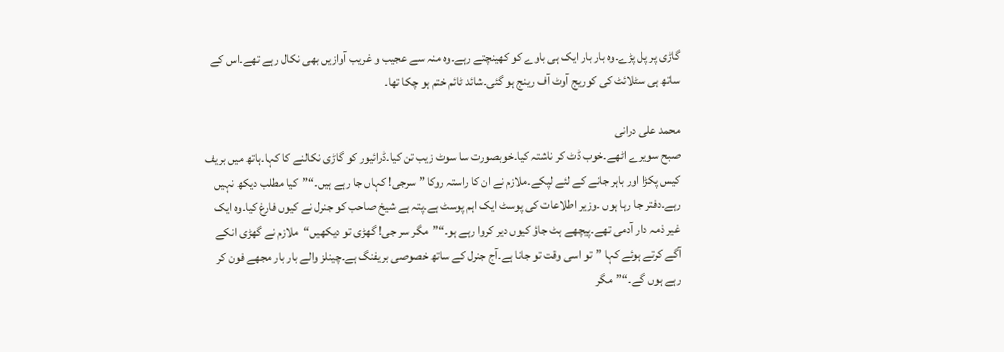گاڑی پر پل پڑے۔وہ بار بار ایک ہی باوے کو کھینچتے رہے۔وہ منہ سے عجیب و غریب آوازیں بھی نکال رہے تھے۔اس کے ساتھ ہی سٹلائٹ کی کوریج آوٹ آف رینج ہو گئی۔شائد ٹائم ختم ہو چکا تھا۔

محمد علی درانی
صبح سویرے اٹھے۔خوب ڈٹ کر ناشتہ کیا۔خوبصورت سا سوٹ زیب تن کیا۔ڈرائیور کو گاڑی نکالنے کا کہا۔ہاتھ میں بریف کیس پکڑا اور باہر جانے کے لئے لپکے۔ملازم نے ان کا راستہ روکا ”سرجی! کہاں جا رہے ہیں۔“”کیا مطلب دیکھ نہیں رہے۔دفتر جا رہا ہوں ۔وزیر اطلاعات کی پوسٹ ایک اہم پوسٹ ہے۔پتہ ہے شیخ صاحب کو جنرل نے کیوں فارغ کیا۔وہ ایک غیر ذمہ دار آدمی تھے۔پیچھے ہٹ جاؤ کیوں دیر کروا رہے ہو۔“”مگر سر جی! گھڑی تو دیکھیں“ملازم نے گھڑی انکے آگے کرتے ہوئے کہا ”تو اسی وقت تو جانا ہے۔آج جنرل کے ساتھ خصوصی بریفنگ ہے۔چینلز والے بار بار مجھے فون کر رہے ہوں گے۔“”مگر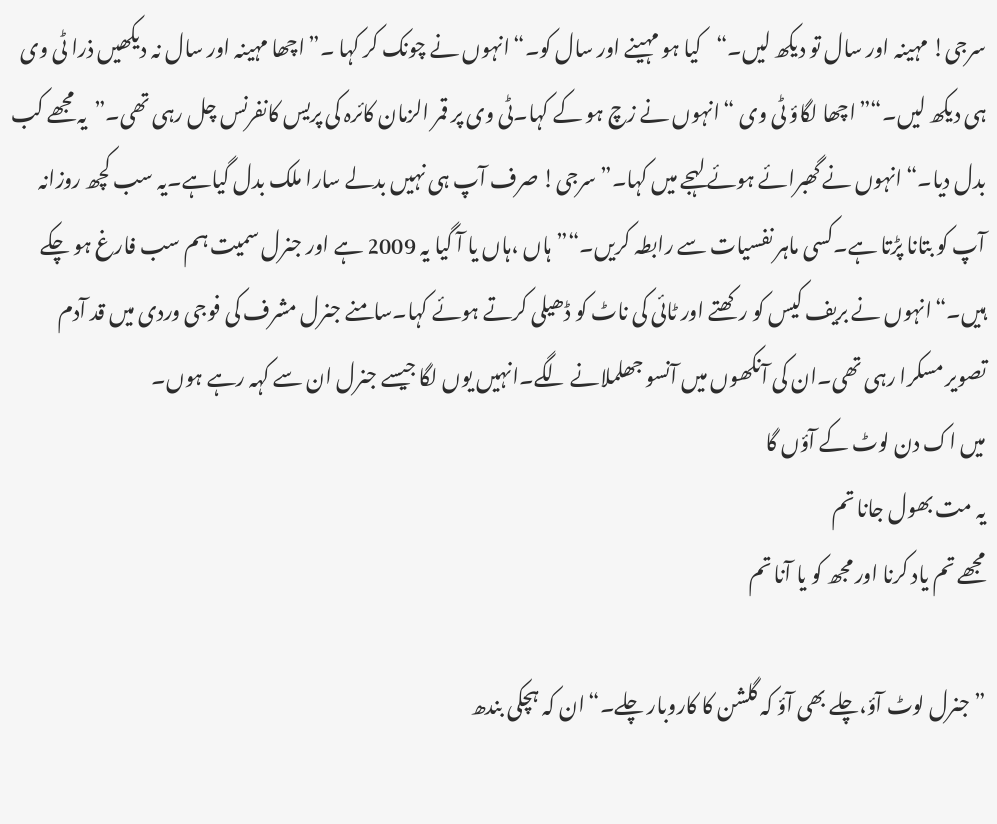سرجی! مہینہ اور سال تو دیکھ لیں۔“کیا ہو مہینے اور سال کو۔“انہوں نے چونک کر کہا ۔”اچھا مہینہ اور سال نہ دیکھیں ذرا ٹی وی ہی دیکھ لیں۔“”اچھا لگاؤ ٹی وی “انہوں نے زچ ہو کے کہا۔ٹی وی پر قمر الزمان کائرہ کی پریس کانفرنس چل رہی تھی۔”یہ مجھے کب بدل دیا۔“انہوں نے گھبرائے ہوئے لہجے میں کہا۔”سرجی! صرف آپ ہی نہیں بدلے سارا ملک بدل گیاہے۔یہ سب کچھ روزانہ آپ کو بتانا پڑتا ہے۔کسی ماہر نفسیات سے رابطہ کریں۔“”ہاں ،ہاں یا آ گیا یہ 2009 ہے اور جنرل سمیت ہم سب فارغ ہو چکے ہیں۔“انہوں نے بریف کیس کو رکھتے اور ٹائی کی ناٹ کو ڈھیلی کرتے ہوئے کہا۔سامنے جنرل مشرف کی فوجی وردی میں قد آدم تصویر مسکرا رہی تھی۔ان کی آنکھوں میں آنسو جھلملانے لگے۔انہیں یوں لگا جیسے جنرل ان سے کہہ رہے ہوں۔
میں اک دن لوٹ کے آؤں گا
یہ مت بھول جانا تم
مجھے تم یاد کرنا اور مجھ کو یا آنا تم

”جنرل لوٹ آؤ،چلے بھی آؤ کہ گلشن کا کاروبار چلے۔“ان کہ ہچکی بندھ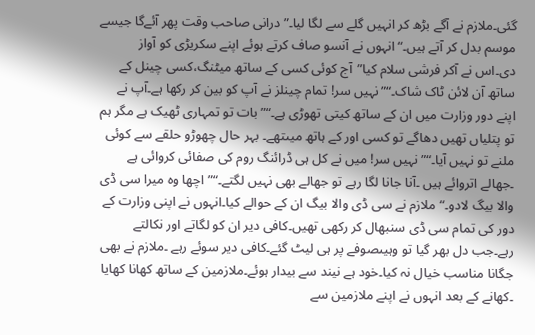گئی۔ملازم نے آگے بڑھ کر انہیں گلے سے لگا لیا۔”درانی صاحب وقت پھر آئےگا جیسے موسم بدل کر آتے ہیں۔“انہوں نے آنسو صاف کرتے ہوئے اپنے سکریڑی کو آواز دی۔اس نے آکر فرشی سلام کیا”آج کوئی کسی کے ساتھ میٹنگ،کسی چینل کے ساتھ آن لائن ٹاک شاک۔“”نہیں سر! تمام چینلز نے آپ کو بین کر رکھا ہے۔آپ نے اپنے دور وزارت میں ان کے ساتھ کیتی تھوڑی ہے۔“”بات تو تمہاری ٹھیک ہے مگر ہم تو پتلیاں تھیں دھاگے تو کسی اور کے ہاتھ میںتھے۔ بہر حال چھوڑو حلقے سے کوئی ملنے تو نہیں آیا۔“”نہیں سر! میں نے کل ہی ڈرائنگ روم کی صفائی کروائی ہے ۔جھالے اتروائے ہیں ۔آنا جانا لگا رہے تو جھالے بھی نہیں لگتے۔“”اچھا وہ میرا سی ڈی والا بیگ لادو۔“ملازم نے سی ڈی والا بیگ ان کے حوالے کیا۔انہوں نے اپنی وزارت کے دور کی تمام سی ڈی سنبھال کر رکھی تھیں۔کافی دیر ان کو لگاتے اور نکالتے رہے۔جب دل بھر گیا تو وہیںصوفے پر ہی لیٹ گئے۔کافی دیر سوئے رہے ۔ملازم نے بھی جگانا مناسب خیال نہ کیا۔خود ہے نیند سے بیدار ہوئے۔ملازمین کے ساتھ کھانا کھایا ۔کھانے کے بعد انہوں نے اپنے ملازمین سے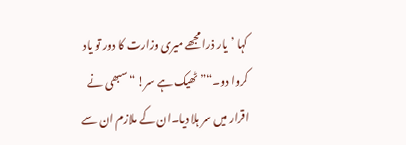کہا ’یار ذرا مجھے میری وزارت کا دور تو یاد کروا دو۔“”ٹھیک ہے سر! “سبھی نے اقرار میں سر ہلا دیا۔ان کے ملازم ان سے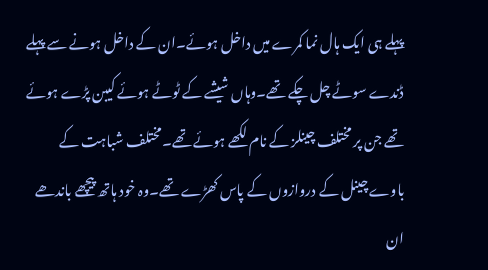پہلے ہی ایک ہال نما کمرے میں داخل ہوئے۔ان کے داخل ہونے سے پہلے ڈندے سوٹے چل چکے تھے۔وہاں شیشے کے ٹوٹے ہوئے کیبن پڑے ہوئے تھے جن پر مختلف چینلز کے نام لکھے ہوئے تھے۔مختلف شباہت کے باوے چینل کے دروازوں کے پاس کھڑے تھے۔وہ خود ہاتھ پیچھے باندھے ان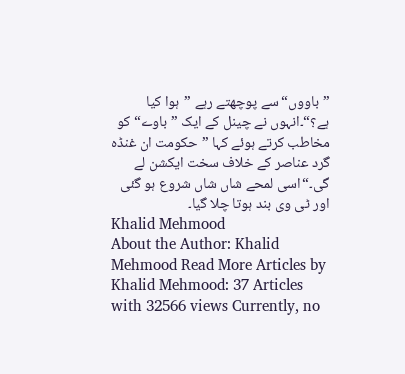”باووں“سے پوچھتے رہے ”ہوا کیا ہے؟“۔انہوں نے چینل کے ایک ”باوے“ کو مخاطب کرتے ہوئے کہا ”حکومت ان غنڈہ گرد عناصر کے خلاف سخت ایکشن لے گی۔“اسی لمحے شاں شاں شروع ہو گئی اور ٹی وی بند ہوتا چلا گیا۔
Khalid Mehmood
About the Author: Khalid Mehmood Read More Articles by Khalid Mehmood: 37 Articles with 32566 views Currently, no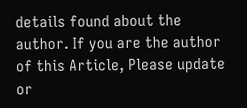details found about the author. If you are the author of this Article, Please update or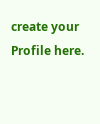create your Profile here.